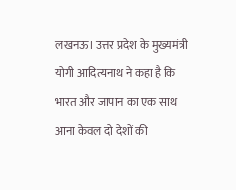लखनऊ। उत्तर प्रदेश के मुख्यमंत्री योगी आदित्यनाथ ने कहा है कि भारत और जापान का एक साथ आना केवल दो देशों की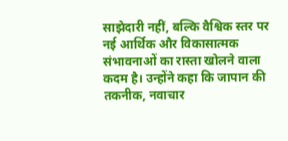साझेदारी नहीं, बल्कि वैश्विक स्तर पर नई आर्थिक और विकासात्मक संभावनाओं का रास्ता खोलने वाला कदम है। उन्होंने कहा कि जापान की तकनीक, नवाचार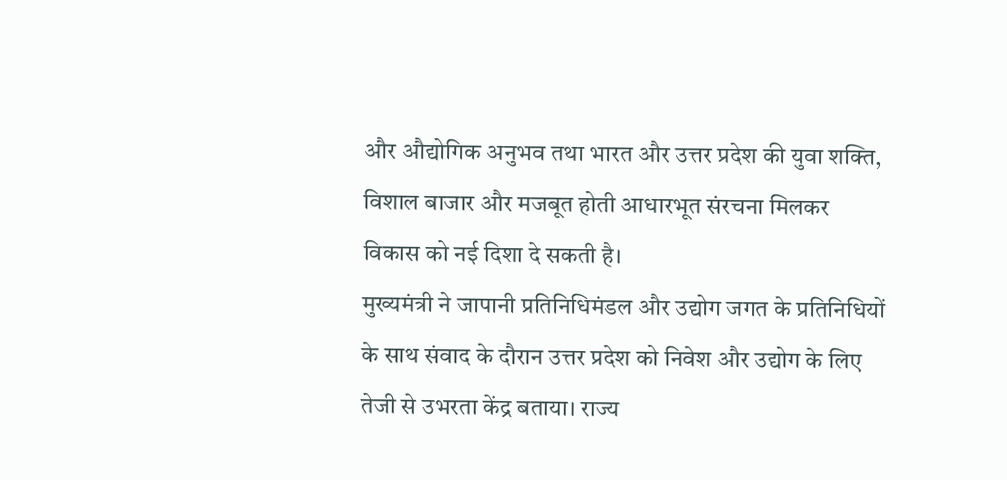और औद्योगिक अनुभव तथा भारत और उत्तर प्रदेश की युवा शक्ति, विशाल बाजार और मजबूत होती आधारभूत संरचना मिलकर विकास को नई दिशा दे सकती है।
मुख्यमंत्री ने जापानी प्रतिनिधिमंडल और उद्योग जगत के प्रतिनिधियों के साथ संवाद के दौरान उत्तर प्रदेश को निवेश और उद्योग के लिए तेजी से उभरता केंद्र बताया। राज्य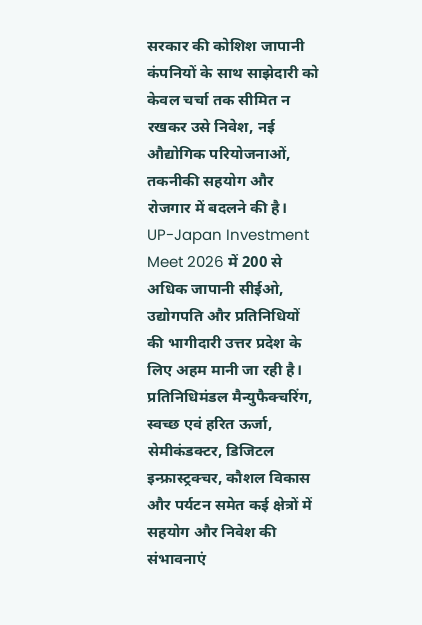सरकार की कोशिश जापानी कंपनियों के साथ साझेदारी को केवल चर्चा तक सीमित न रखकर उसे निवेश, नई औद्योगिक परियोजनाओं, तकनीकी सहयोग और रोजगार में बदलने की है।
UP-Japan Investment Meet 2026 में 200 से अधिक जापानी सीईओ, उद्योगपति और प्रतिनिधियों की भागीदारी उत्तर प्रदेश के लिए अहम मानी जा रही है। प्रतिनिधिमंडल मैन्युफैक्चरिंग, स्वच्छ एवं हरित ऊर्जा, सेमीकंडक्टर, डिजिटल इन्फ्रास्ट्रक्चर, कौशल विकास और पर्यटन समेत कई क्षेत्रों में सहयोग और निवेश की संभावनाएं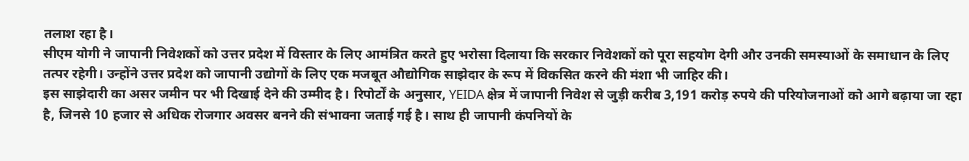तलाश रहा है।
सीएम योगी ने जापानी निवेशकों को उत्तर प्रदेश में विस्तार के लिए आमंत्रित करते हुए भरोसा दिलाया कि सरकार निवेशकों को पूरा सहयोग देगी और उनकी समस्याओं के समाधान के लिए तत्पर रहेगी। उन्होंने उत्तर प्रदेश को जापानी उद्योगों के लिए एक मजबूत औद्योगिक साझेदार के रूप में विकसित करने की मंशा भी जाहिर की।
इस साझेदारी का असर जमीन पर भी दिखाई देने की उम्मीद है। रिपोर्टों के अनुसार, YEIDA क्षेत्र में जापानी निवेश से जुड़ी करीब 3,191 करोड़ रुपये की परियोजनाओं को आगे बढ़ाया जा रहा है, जिनसे 10 हजार से अधिक रोजगार अवसर बनने की संभावना जताई गई है। साथ ही जापानी कंपनियों के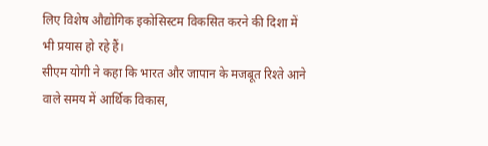लिए विशेष औद्योगिक इकोसिस्टम विकसित करने की दिशा में भी प्रयास हो रहे हैं।
सीएम योगी ने कहा कि भारत और जापान के मजबूत रिश्ते आने वाले समय में आर्थिक विकास,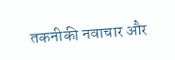तकनीकी नवाचार और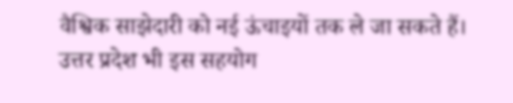वैश्विक साझेदारी को नई ऊंचाइयों तक ले जा सकते हैं। उत्तर प्रदेश भी इस सहयोग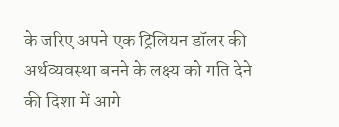के जरिए अपने एक ट्रिलियन डॉलर की अर्थव्यवस्था बनने के लक्ष्य को गति देने की दिशा में आगे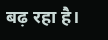बढ़ रहा है।